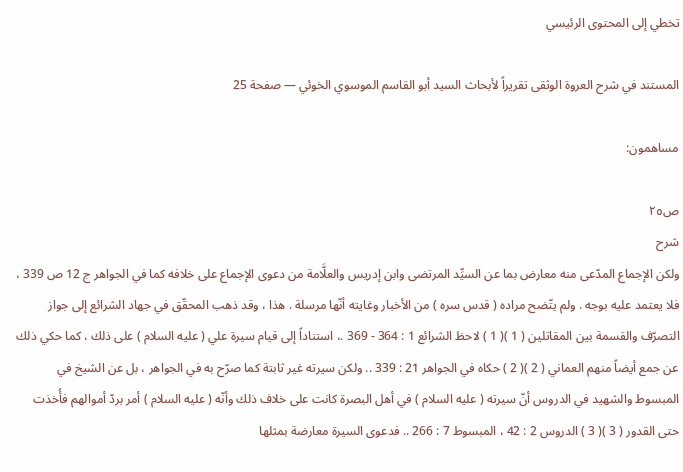تخطي إلى المحتوى الرئيسي

المستند في شرح العروة الوثقى تقريراً لأبحاث السيد أبو القاسم الموسوي الخوئي — صفحة 25

مساهمون:

ص٢٥
شرح
ولكن الإجماع المدّعى منه معارض بما عن السيِّد المرتضى وابن إدريس والعلَّامة من دعوى الإجماع على خلافه كما في الجواهر ج 12 ص 339 ، فلا يعتمد عليه بوجه . ولم يتّضح مراده ( قدس سره ) من الأخبار وغايته أنّها مرسلة . هذا ، وقد ذهب المحقّق في جهاد الشرائع إلى جواز التصرّف والقسمة بين المقاتلين ( 1 )( 1 ) لاحظ الشرائع 1 : 364 - 369 .، استناداً إلى قيام سيرة علي ( عليه السلام ) على ذلك ، كما حكي ذلك عن جمع أيضاً منهم العماني ( 2 )( 2 ) حكاه في الجواهر 21 : 339 .. ولكن سيرته غير ثابتة كما صرّح به في الجواهر ، بل عن الشيخ في المبسوط والشهيد في الدروس أنّ سيرته ( عليه السلام ) في أهل البصرة كانت على خلاف ذلك وأنّه ( عليه السلام ) أمر بردّ أموالهم فأُخذت حتى القدور ( 3 )( 3 ) الدروس 2 : 42 ، المبسوط 7 : 266 .. فدعوى السيرة معارضة بمثلها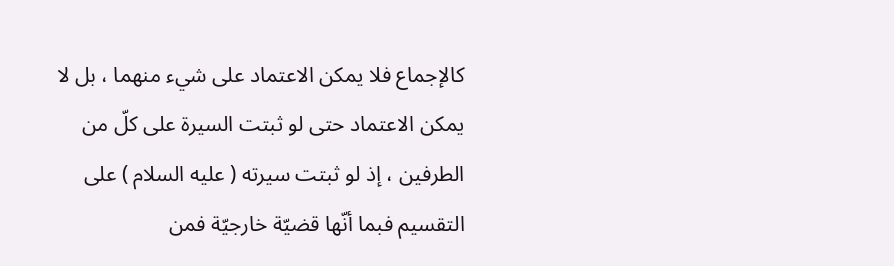كالإجماع فلا يمكن الاعتماد على شيء منهما ، بل لا يمكن الاعتماد حتى لو ثبتت السيرة على كلّ من الطرفين ، إذ لو ثبتت سيرته ( عليه السلام ) على التقسيم فبما أنّها قضيّة خارجيّة فمن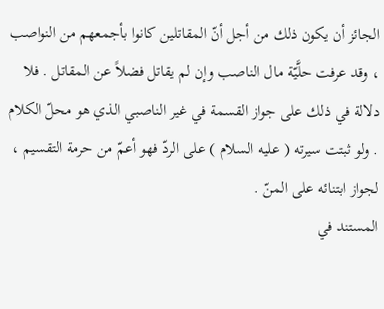الجائز أن يكون ذلك من أجل أنّ المقاتلين كانوا بأجمعهم من النواصب ، وقد عرفت حلَّيّة مال الناصب وإن لم يقاتل فضلاً عن المقاتل . فلا دلالة في ذلك على جواز القسمة في غير الناصبي الذي هو محلّ الكلام . ولو ثبتت سيرته ( عليه السلام ) على الردّ فهو أعمّ من حرمة التقسيم ، لجواز ابتنائه على المنّ .
المستند في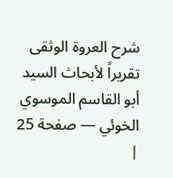شرح العروة الوثقى تقريراً لأبحاث السيد أبو القاسم الموسوي الخوئي — صفحة 25 |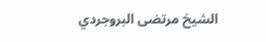الشيخ مرتضى البروجردي